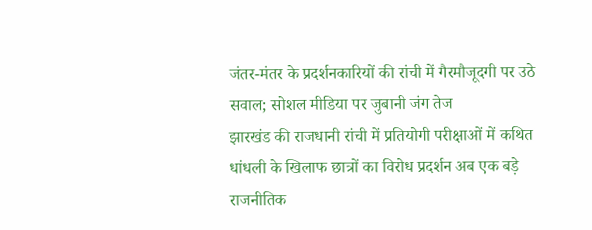जंतर-मंतर के प्रदर्शनकारियों की रांची में गैरमौजूदगी पर उठे सवाल; सोशल मीडिया पर जुबानी जंग तेज
झारखंड की राजधानी रांची में प्रतियोगी परीक्षाओं में कथित धांधली के खिलाफ छात्रों का विरोध प्रदर्शन अब एक बड़े राजनीतिक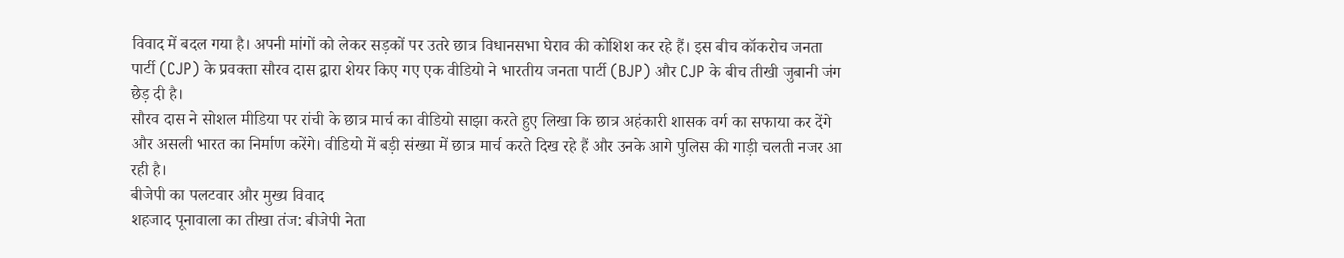विवाद में बदल गया है। अपनी मांगों को लेकर सड़कों पर उतरे छात्र विधानसभा घेराव की कोशिश कर रहे हैं। इस बीच कॉकरोच जनता पार्टी (CJP) के प्रवक्ता सौरव दास द्वारा शेयर किए गए एक वीडियो ने भारतीय जनता पार्टी (BJP) और CJP के बीच तीखी जुबानी जंग छेड़ दी है।
सौरव दास ने सोशल मीडिया पर रांची के छात्र मार्च का वीडियो साझा करते हुए लिखा कि छात्र अहंकारी शासक वर्ग का सफाया कर देंगे और असली भारत का निर्माण करेंगे। वीडियो में बड़ी संख्या में छात्र मार्च करते दिख रहे हैं और उनके आगे पुलिस की गाड़ी चलती नजर आ रही है।
बीजेपी का पलटवार और मुख्य विवाद
शहजाद पूनावाला का तीखा तंज: बीजेपी नेता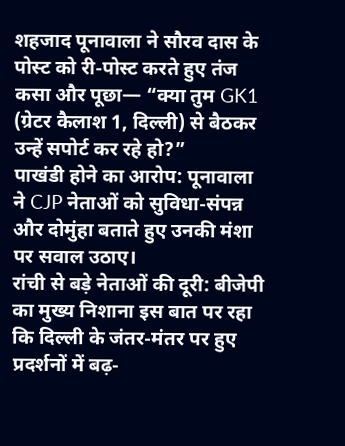शहजाद पूनावाला ने सौरव दास के पोस्ट को री-पोस्ट करते हुए तंज कसा और पूछा— “क्या तुम GK1 (ग्रेटर कैलाश 1, दिल्ली) से बैठकर उन्हें सपोर्ट कर रहे हो?”
पाखंडी होने का आरोप: पूनावाला ने CJP नेताओं को सुविधा-संपन्न और दोमुंहा बताते हुए उनकी मंशा पर सवाल उठाए।
रांची से बड़े नेताओं की दूरी: बीजेपी का मुख्य निशाना इस बात पर रहा कि दिल्ली के जंतर-मंतर पर हुए प्रदर्शनों में बढ़-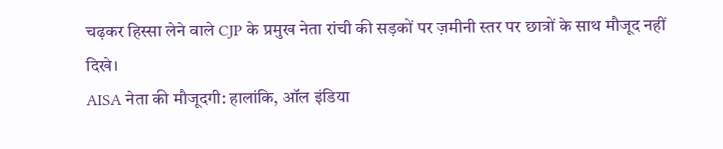चढ़कर हिस्सा लेने वाले CJP के प्रमुख नेता रांची की सड़कों पर ज़मीनी स्तर पर छात्रों के साथ मौजूद नहीं दिखे।
AISA नेता की मौजूदगी: हालांकि, ऑल इंडिया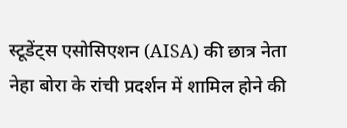स्टूडेंट्स एसोसिएशन (AISA) की छात्र नेता नेहा बोरा के रांची प्रदर्शन में शामिल होने की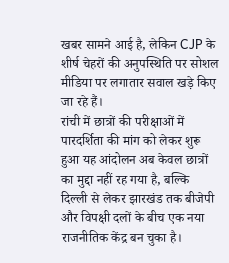खबर सामने आई है, लेकिन CJP के शीर्ष चेहरों की अनुपस्थिति पर सोशल मीडिया पर लगातार सवाल खड़े किए जा रहे हैं।
रांची में छात्रों की परीक्षाओं में पारदर्शिता की मांग को लेकर शुरू हुआ यह आंदोलन अब केवल छात्रों का मुद्दा नहीं रह गया है, बल्कि दिल्ली से लेकर झारखंड तक बीजेपी और विपक्षी दलों के बीच एक नया राजनीतिक केंद्र बन चुका है।